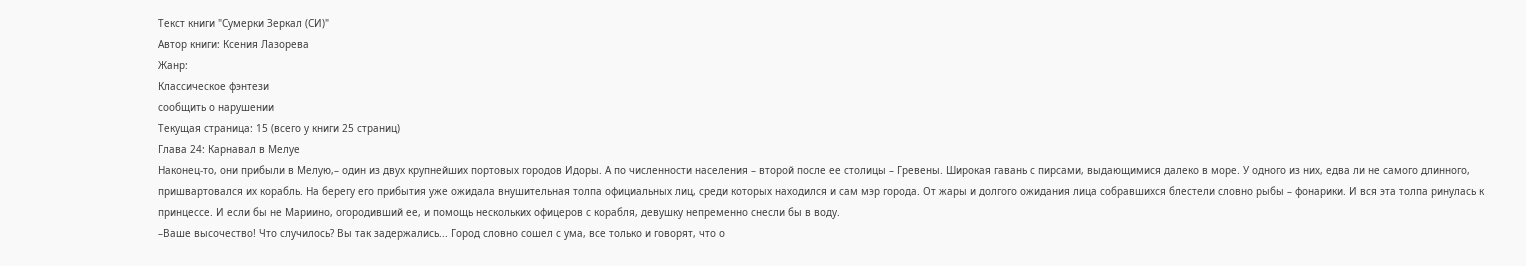Текст книги "Сумерки Зеркал (СИ)"
Автор книги: Ксения Лазорева
Жанр:
Классическое фэнтези
сообщить о нарушении
Текущая страница: 15 (всего у книги 25 страниц)
Глава 24: Карнавал в Мелуе
Наконец-то, они прибыли в Мелую,– один из двух крупнейших портовых городов Идоры. А по численности населения – второй после ее столицы – Гревены. Широкая гавань с пирсами, выдающимися далеко в море. У одного из них, едва ли не самого длинного, пришвартовался их корабль. На берегу его прибытия уже ожидала внушительная толпа официальных лиц, среди которых находился и сам мэр города. От жары и долгого ожидания лица собравшихся блестели словно рыбы – фонарики. И вся эта толпа ринулась к принцессе. И если бы не Мариино, огородивший ее, и помощь нескольких офицеров с корабля, девушку непременно снесли бы в воду.
–Ваше высочество! Что случилось? Вы так задержались... Город словно сошел с ума, все только и говорят, что о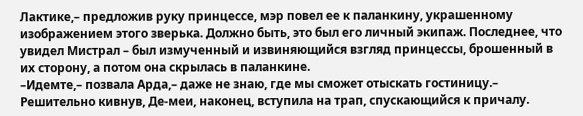Лактике,– предложив руку принцессе, мэр повел ее к паланкину, украшенному изображением этого зверька. Должно быть, это был его личный экипаж. Последнее, что увидел Мистрал – был измученный и извиняющийся взгляд принцессы, брошенный в их сторону, а потом она скрылась в паланкине.
–Идемте,– позвала Арда,– даже не знаю, где мы сможет отыскать гостиницу.– Решительно кивнув, Де-меи, наконец, вступила на трап, спускающийся к причалу.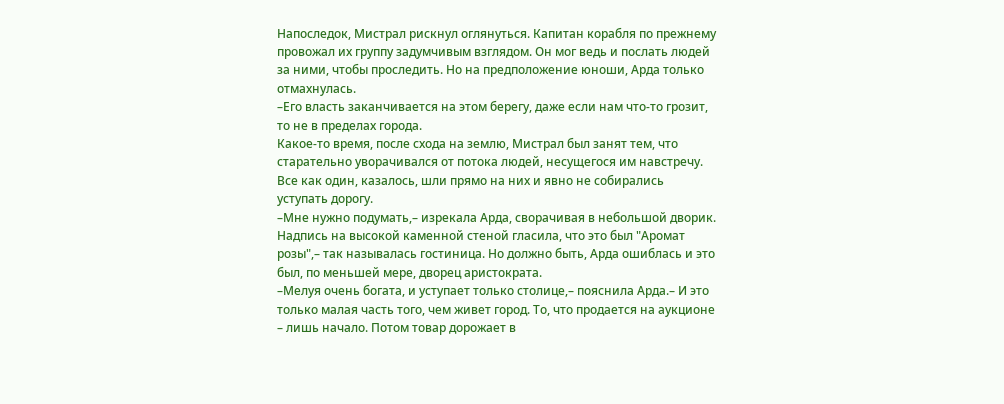Напоследок, Мистрал рискнул оглянуться. Капитан корабля по прежнему провожал их группу задумчивым взглядом. Он мог ведь и послать людей за ними, чтобы проследить. Но на предположение юноши, Арда только отмахнулась.
–Его власть заканчивается на этом берегу, даже если нам что-то грозит, то не в пределах города.
Какое-то время, после схода на землю, Мистрал был занят тем, что старательно уворачивался от потока людей, несущегося им навстречу. Все как один, казалось, шли прямо на них и явно не собирались уступать дорогу.
–Мне нужно подумать,– изрекала Арда, сворачивая в небольшой дворик. Надпись на высокой каменной стеной гласила, что это был "Аромат розы",– так называлась гостиница. Но должно быть, Арда ошиблась и это был, по меньшей мере, дворец аристократа.
–Мелуя очень богата, и уступает только столице,– пояснила Арда.– И это только малая часть того, чем живет город. То, что продается на аукционе – лишь начало. Потом товар дорожает в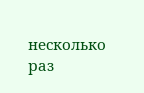несколько раз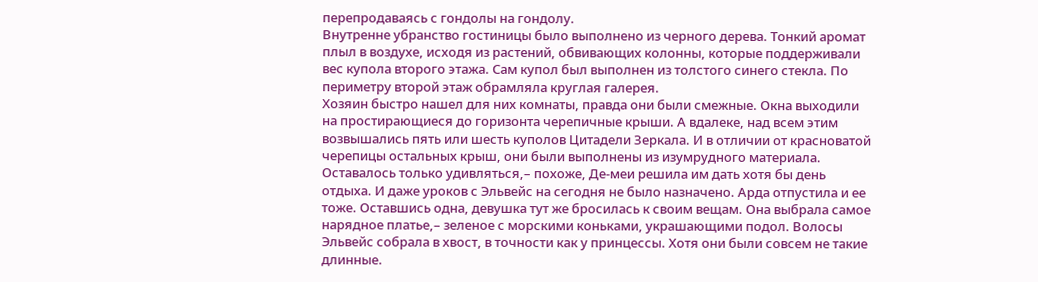перепродаваясь с гондолы на гондолу.
Внутренне убранство гостиницы было выполнено из черного дерева. Тонкий аромат плыл в воздухе, исходя из растений, обвивающих колонны, которые поддерживали вес купола второго этажа. Сам купол был выполнен из толстого синего стекла. По периметру второй этаж обрамляла круглая галерея.
Хозяин быстро нашел для них комнаты, правда они были смежные. Окна выходили на простирающиеся до горизонта черепичные крыши. А вдалеке, над всем этим возвышались пять или шесть куполов Цитадели Зеркала. И в отличии от красноватой черепицы остальных крыш, они были выполнены из изумрудного материала.
Оставалось только удивляться,– похоже, Де-меи решила им дать хотя бы день отдыха. И даже уроков с Эльвейс на сегодня не было назначено. Арда отпустила и ее тоже. Оставшись одна, девушка тут же бросилась к своим вещам. Она выбрала самое нарядное платье,– зеленое с морскими коньками, украшающими подол. Волосы Эльвейс собрала в хвост, в точности как у принцессы. Хотя они были совсем не такие длинные.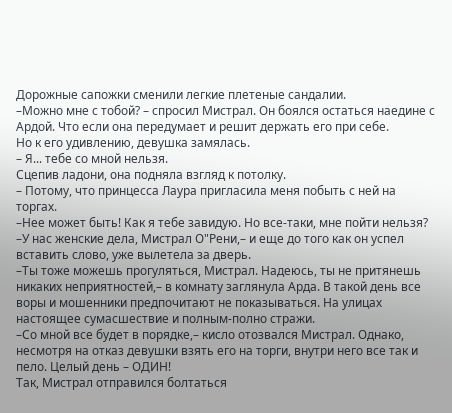Дорожные сапожки сменили легкие плетеные сандалии.
–Можно мне с тобой? – спросил Мистрал. Он боялся остаться наедине с Ардой. Что если она передумает и решит держать его при себе.
Но к его удивлению, девушка замялась.
– Я... тебе со мной нельзя.
Сцепив ладони, она подняла взгляд к потолку.
– Потому, что принцесса Лаура пригласила меня побыть с ней на торгах.
–Нее может быть! Как я тебе завидую. Но все-таки, мне пойти нельзя?
–У нас женские дела, Мистрал О"Рени,– и еще до того как он успел вставить слово, уже вылетела за дверь.
–Ты тоже можешь прогуляться, Мистрал. Надеюсь, ты не притянешь никаких неприятностей,– в комнату заглянула Арда. В такой день все воры и мошенники предпочитают не показываться. На улицах настоящее сумасшествие и полным-полно стражи.
–Со мной все будет в порядке,– кисло отозвался Мистрал. Однако, несмотря на отказ девушки взять его на торги, внутри него все так и пело. Целый день – ОДИН!
Так, Мистрал отправился болтаться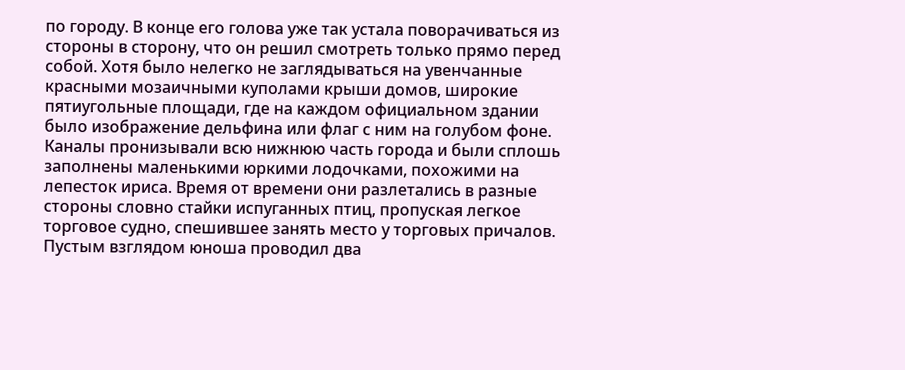по городу. В конце его голова уже так устала поворачиваться из стороны в сторону, что он решил смотреть только прямо перед собой. Хотя было нелегко не заглядываться на увенчанные красными мозаичными куполами крыши домов, широкие пятиугольные площади, где на каждом официальном здании было изображение дельфина или флаг с ним на голубом фоне. Каналы пронизывали всю нижнюю часть города и были сплошь заполнены маленькими юркими лодочками, похожими на лепесток ириса. Время от времени они разлетались в разные стороны словно стайки испуганных птиц, пропуская легкое торговое судно, спешившее занять место у торговых причалов.
Пустым взглядом юноша проводил два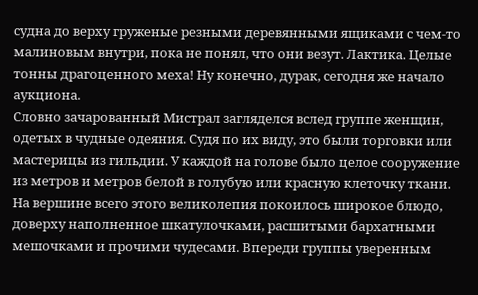судна до верху груженые резными деревянными ящиками с чем-то малиновым внутри, пока не понял, что они везут. Лактика. Целые тонны драгоценного меха! Ну конечно, дурак, сегодня же начало аукциона.
Словно зачарованный Мистрал загляделся вслед группе женщин, одетых в чудные одеяния. Судя по их виду, это были торговки или мастерицы из гильдии. У каждой на голове было целое сооружение из метров и метров белой в голубую или красную клеточку ткани. На вершине всего этого великолепия покоилось широкое блюдо, доверху наполненное шкатулочками, расшитыми бархатными мешочками и прочими чудесами. Впереди группы уверенным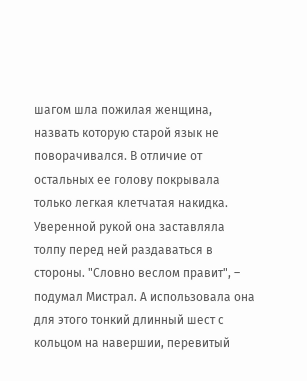шагом шла пожилая женщина, назвать которую старой язык не поворачивался. В отличие от остальных ее голову покрывала только легкая клетчатая накидка. Уверенной рукой она заставляла толпу перед ней раздаваться в стороны. "Словно веслом правит", – подумал Мистрал. А использовала она для этого тонкий длинный шест с кольцом на навершии, перевитый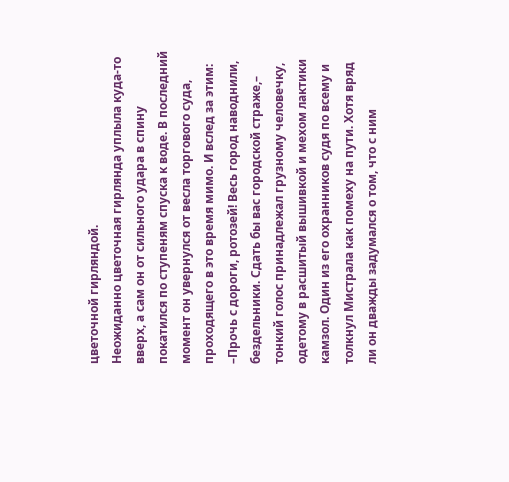цветочной гирляндой.
Неожиданно цветочная гирлянда уплыла куда-то вверх, а сам он от сильного удара в спину покатился по ступеням спуска к воде. В последний момент он увернулся от весла торгового суда, проходящего в это время мимо. И вслед за этим:
–Прочь с дороги, ротозей! Весь город наводнили, бездельники. Сдать бы вас городской страже,– тонкий голос принадлежал грузному человечку, одетому в расшитый вышивкой и мехом лактики камзол. Один из его охранников судя по всему и толкнул Мистрала как помеху на пути. Хотя вряд ли он дважды задумался о том, что с ним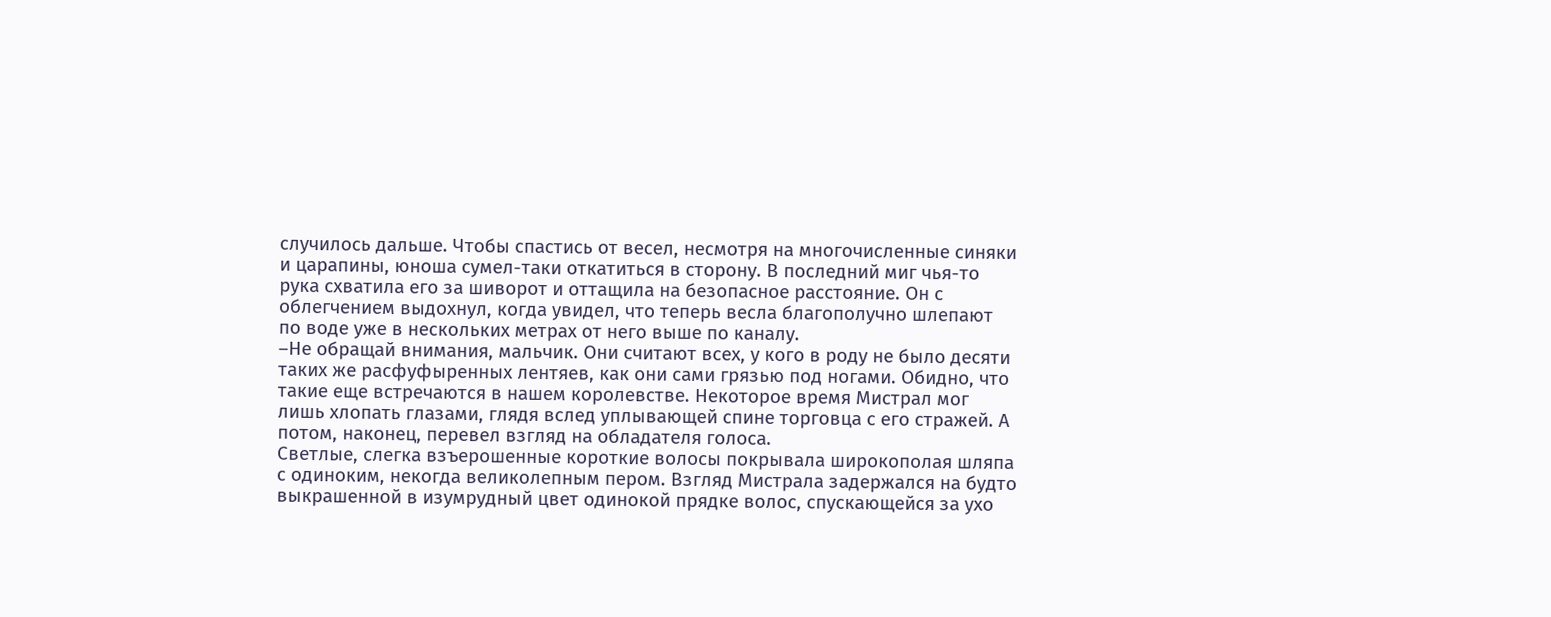случилось дальше. Чтобы спастись от весел, несмотря на многочисленные синяки и царапины, юноша сумел-таки откатиться в сторону. В последний миг чья-то рука схватила его за шиворот и оттащила на безопасное расстояние. Он с облегчением выдохнул, когда увидел, что теперь весла благополучно шлепают по воде уже в нескольких метрах от него выше по каналу.
–Не обращай внимания, мальчик. Они считают всех, у кого в роду не было десяти таких же расфуфыренных лентяев, как они сами грязью под ногами. Обидно, что такие еще встречаются в нашем королевстве. Некоторое время Мистрал мог лишь хлопать глазами, глядя вслед уплывающей спине торговца с его стражей. А потом, наконец, перевел взгляд на обладателя голоса.
Светлые, слегка взъерошенные короткие волосы покрывала широкополая шляпа с одиноким, некогда великолепным пером. Взгляд Мистрала задержался на будто выкрашенной в изумрудный цвет одинокой прядке волос, спускающейся за ухо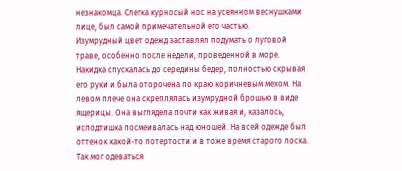незнакомца. Слегка курносый нос на усеянном веснушками лице, был самой примечательной его частью.
Изумрудный цвет одежд заставлял подумать о луговой траве, особенно после недели, проведенной в море. Накидка спускалась до середины бедер, полностью скрывая его руки и была оторочена по краю коричневым мехом. На левом плече она скреплялась изумрудной брошью в виде ящерицы. Она выглядела почти как живая и, казалось, исподтишка посмеивалась над юношей. На всей одежде был оттенок какой-то потертости и в тоже время старого лоска. Так мог одеваться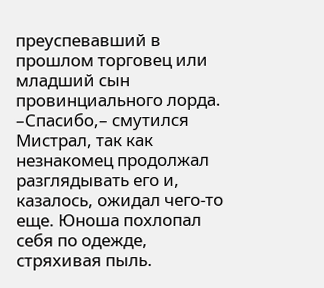преуспевавший в прошлом торговец или младший сын провинциального лорда.
–Спасибо,– смутился Мистрал, так как незнакомец продолжал разглядывать его и, казалось, ожидал чего-то еще. Юноша похлопал себя по одежде, стряхивая пыль.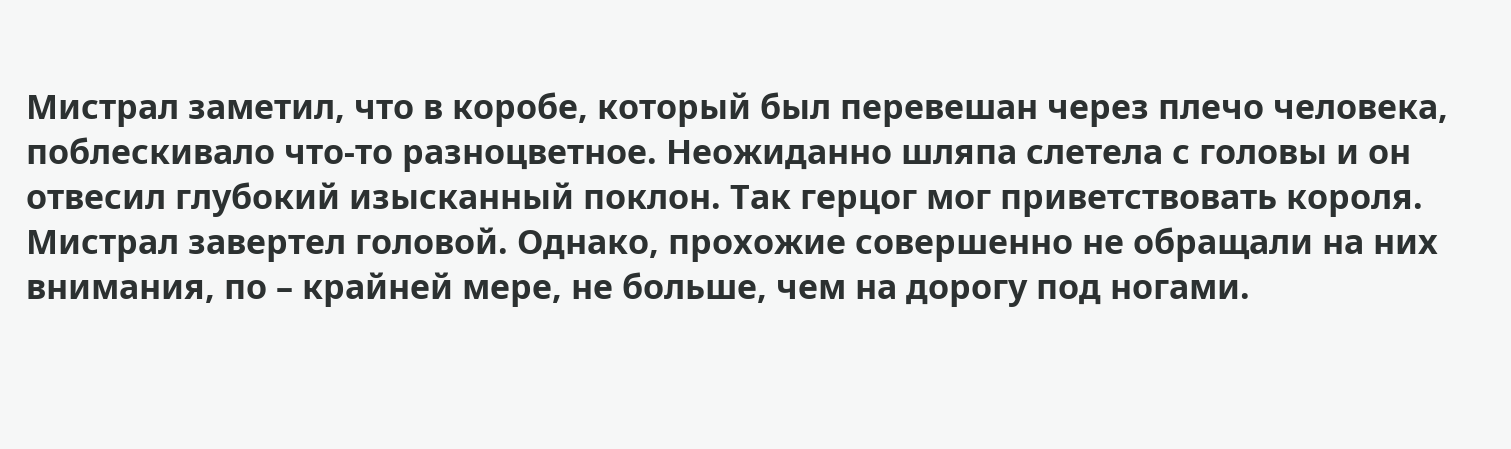Мистрал заметил, что в коробе, который был перевешан через плечо человека, поблескивало что-то разноцветное. Неожиданно шляпа слетела с головы и он отвесил глубокий изысканный поклон. Так герцог мог приветствовать короля. Мистрал завертел головой. Однако, прохожие совершенно не обращали на них внимания, по – крайней мере, не больше, чем на дорогу под ногами.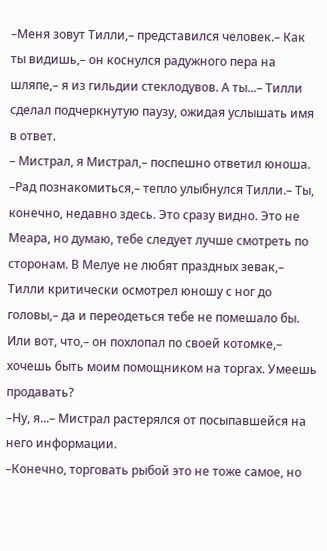–Меня зовут Тилли,– представился человек.– Как ты видишь,– он коснулся радужного пера на шляпе,– я из гильдии стеклодувов. А ты...– Тилли сделал подчеркнутую паузу, ожидая услышать имя в ответ.
– Мистрал, я Мистрал,– поспешно ответил юноша.
–Рад познакомиться,– тепло улыбнулся Тилли.– Ты, конечно, недавно здесь. Это сразу видно. Это не Меара, но думаю, тебе следует лучше смотреть по сторонам. В Мелуе не любят праздных зевак,– Тилли критически осмотрел юношу с ног до головы,– да и переодеться тебе не помешало бы. Или вот, что,– он похлопал по своей котомке,– хочешь быть моим помощником на торгах. Умеешь продавать?
–Ну, я...– Мистрал растерялся от посыпавшейся на него информации.
–Конечно, торговать рыбой это не тоже самое, но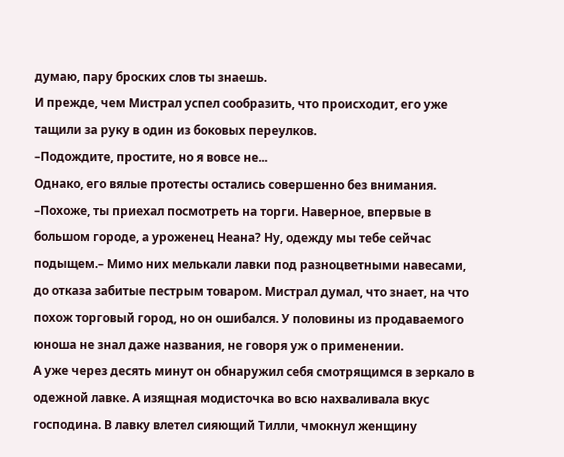думаю, пару броских слов ты знаешь.
И прежде, чем Мистрал успел сообразить, что происходит, его уже тащили за руку в один из боковых переулков.
–Подождите, простите, но я вовсе не...
Однако, его вялые протесты остались совершенно без внимания.
–Похоже, ты приехал посмотреть на торги. Наверное, впервые в большом городе, а уроженец Неана? Ну, одежду мы тебе сейчас подыщем.– Мимо них мелькали лавки под разноцветными навесами, до отказа забитые пестрым товаром. Мистрал думал, что знает, на что похож торговый город, но он ошибался. У половины из продаваемого юноша не знал даже названия, не говоря уж о применении.
А уже через десять минут он обнаружил себя смотрящимся в зеркало в одежной лавке. А изящная модисточка во всю нахваливала вкус господина. В лавку влетел сияющий Тилли, чмокнул женщину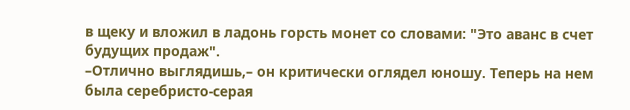в щеку и вложил в ладонь горсть монет со словами: "Это аванс в счет будущих продаж".
–Отлично выглядишь,– он критически оглядел юношу. Теперь на нем была серебристо-серая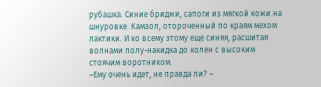рубашка. Синие бриджи, сапоги из мягкой кожи на шнуровке. Камзол, отороченный по краям мехом лактики. И ко всему этому еще синяя, расшитая волнами полу-накидка до колен с высоким стоячим воротником.
–Ему очень идет, не правда ли? –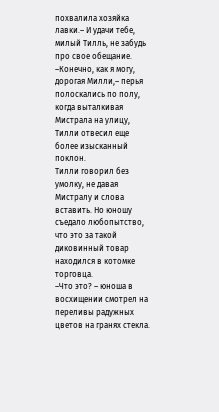похвалила хозяйка лавки.– И удачи тебе, милый Тилль, не забудь про свое обещание.
–Конечно, как я могу, дорогая Милли,– перья полоскались по полу, когда выталкивая Мистрала на улицу, Тилли отвесил еще более изысканный поклон.
Тилли говорил без умолку, не давая Мистралу и слова вставить. Но юношу съедало любопытство, что это за такой диковинный товар находился в котомке торговца.
–Что это? – юноша в восхищении смотрел на переливы радужных цветов на гранях стекла.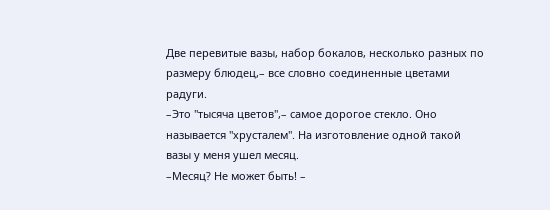Две перевитые вазы, набор бокалов, несколько разных по размеру блюдец,– все словно соединенные цветами радуги.
–Это "тысяча цветов",– самое дорогое стекло. Оно называется "хрусталем". На изготовление одной такой вазы у меня ушел месяц.
–Месяц? Не может быть! –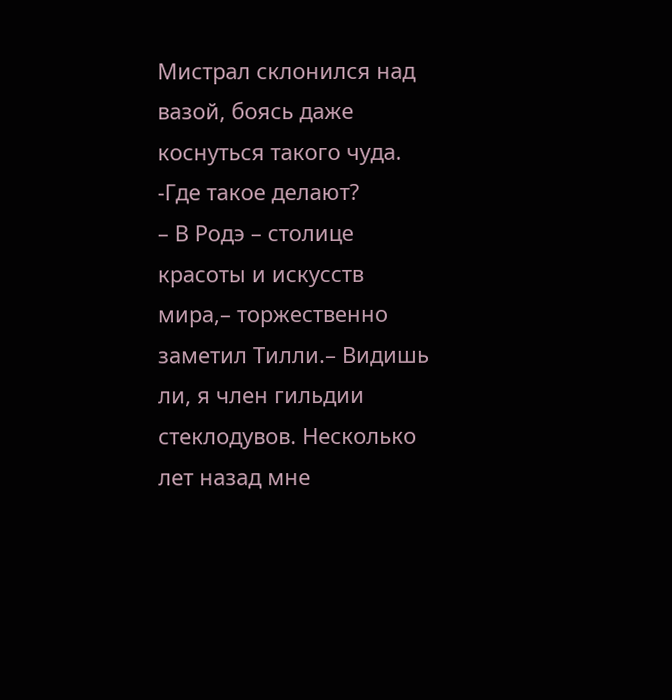Мистрал склонился над вазой, боясь даже коснуться такого чуда. -Где такое делают?
– В Родэ – столице красоты и искусств мира,– торжественно заметил Тилли.– Видишь ли, я член гильдии стеклодувов. Несколько лет назад мне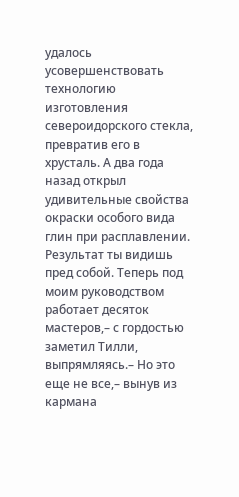удалось усовершенствовать технологию изготовления североидорского стекла, превратив его в хрусталь. А два года назад открыл удивительные свойства окраски особого вида глин при расплавлении. Результат ты видишь пред собой. Теперь под моим руководством работает десяток мастеров,– с гордостью заметил Тилли, выпрямляясь.– Но это еще не все,– вынув из кармана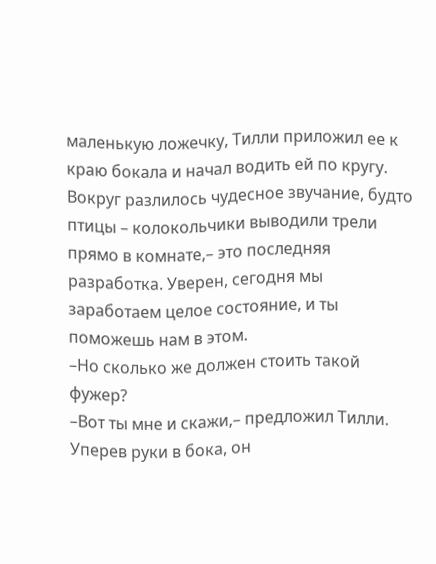маленькую ложечку, Тилли приложил ее к краю бокала и начал водить ей по кругу. Вокруг разлилось чудесное звучание, будто птицы – колокольчики выводили трели прямо в комнате,– это последняя разработка. Уверен, сегодня мы заработаем целое состояние, и ты поможешь нам в этом.
–Но сколько же должен стоить такой фужер?
–Вот ты мне и скажи,– предложил Тилли. Уперев руки в бока, он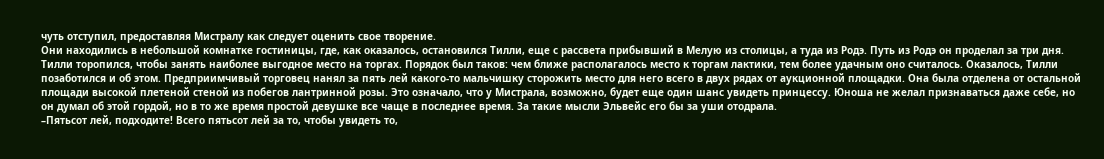чуть отступил, предоставляя Мистралу как следует оценить свое творение.
Они находились в небольшой комнатке гостиницы, где, как оказалось, остановился Тилли, еще с рассвета прибывший в Мелую из столицы, а туда из Родэ. Путь из Родэ он проделал за три дня. Тилли торопился, чтобы занять наиболее выгодное место на торгах. Порядок был таков: чем ближе располагалось место к торгам лактики, тем более удачным оно считалось. Оказалось, Тилли позаботился и об этом. Предприимчивый торговец нанял за пять лей какого-то мальчишку сторожить место для него всего в двух рядах от аукционной площадки. Она была отделена от остальной площади высокой плетеной стеной из побегов лантринной розы. Это означало, что у Мистрала, возможно, будет еще один шанс увидеть принцессу. Юноша не желал признаваться даже себе, но он думал об этой гордой, но в то же время простой девушке все чаще в последнее время. За такие мысли Эльвейс его бы за уши отодрала.
–Пятьсот лей, подходите! Всего пятьсот лей за то, чтобы увидеть то,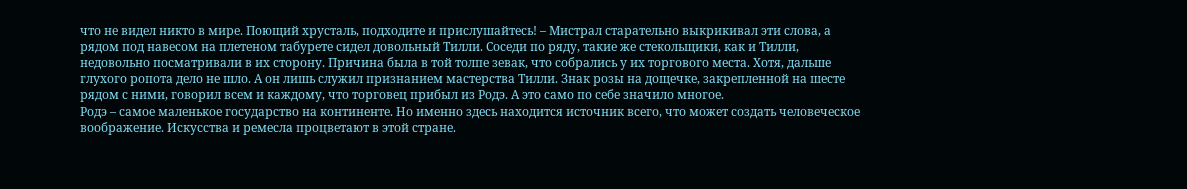что не видел никто в мире. Поющий хрусталь, подходите и прислушайтесь! – Мистрал старательно выкрикивал эти слова, а рядом под навесом на плетеном табурете сидел довольный Тилли. Соседи по ряду, такие же стекольщики, как и Тилли, недовольно посматривали в их сторону. Причина была в той толпе зевак, что собрались у их торгового места. Хотя, дальше глухого ропота дело не шло. А он лишь служил признанием мастерства Тилли. Знак розы на дощечке, закрепленной на шесте рядом с ними, говорил всем и каждому, что торговец прибыл из Родэ. А это само по себе значило многое.
Родэ – самое маленькое государство на континенте. Но именно здесь находится источник всего, что может создать человеческое воображение. Искусства и ремесла процветают в этой стране.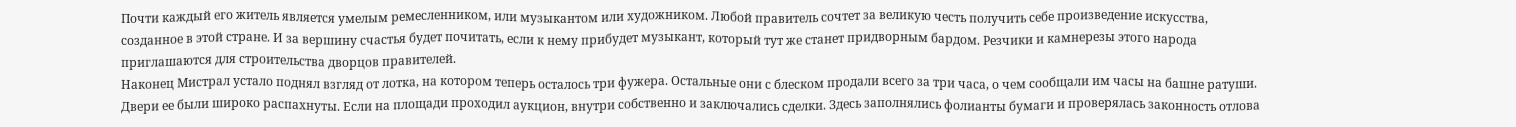Почти каждый его житель является умелым ремесленником, или музыкантом или художником. Любой правитель сочтет за великую честь получить себе произведение искусства, созданное в этой стране. И за вершину счастья будет почитать, если к нему прибудет музыкант, который тут же станет придворным бардом. Резчики и камнерезы этого народа приглашаются для строительства дворцов правителей.
Наконец Мистрал устало поднял взгляд от лотка, на котором теперь осталось три фужера. Остальные они с блеском продали всего за три часа, о чем сообщали им часы на башне ратуши. Двери ее были широко распахнуты. Если на площади проходил аукцион, внутри собственно и заключались сделки. Здесь заполнялись фолианты бумаги и проверялась законность отлова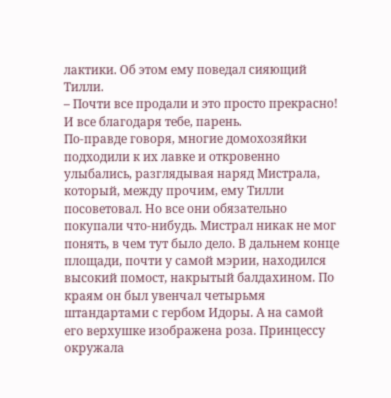лактики. Об этом ему поведал сияющий Тилли.
– Почти все продали и это просто прекрасно! И все благодаря тебе, парень.
По-правде говоря, многие домохозяйки подходили к их лавке и откровенно улыбались, разглядывая наряд Мистрала, который, между прочим, ему Тилли посоветовал. Но все они обязательно покупали что-нибудь. Мистрал никак не мог понять, в чем тут было дело. В дальнем конце площади, почти у самой мэрии, находился высокий помост, накрытый балдахином. По краям он был увенчал четырьмя штандартами с гербом Идоры. А на самой его верхушке изображена роза. Принцессу окружала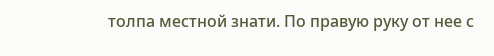толпа местной знати. По правую руку от нее с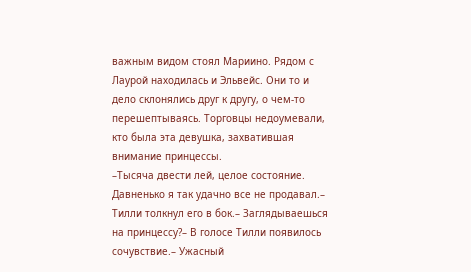важным видом стоял Мариино. Рядом с Лаурой находилась и Эльвейс. Они то и дело склонялись друг к другу, о чем-то перешептываясь. Торговцы недоумевали, кто была эта девушка, захватившая внимание принцессы.
–Тысяча двести лей, целое состояние. Давненько я так удачно все не продавал.– Тилли толкнул его в бок.– Заглядываешься на принцессу?– В голосе Тилли появилось сочувствие.– Ужасный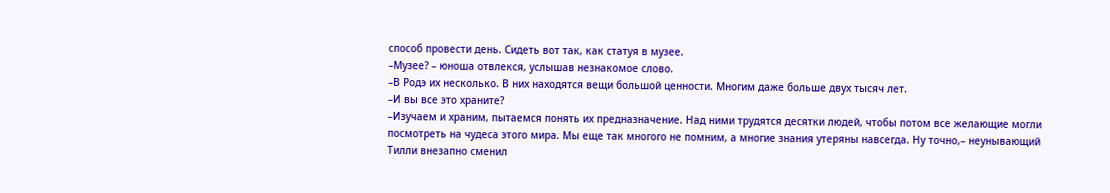способ провести день. Сидеть вот так, как статуя в музее.
–Музее? – юноша отвлекся, услышав незнакомое слово.
–В Родэ их несколько. В них находятся вещи большой ценности. Многим даже больше двух тысяч лет.
–И вы все это храните?
–Изучаем и храним, пытаемся понять их предназначение. Над ними трудятся десятки людей, чтобы потом все желающие могли посмотреть на чудеса этого мира. Мы еще так многого не помним, а многие знания утеряны навсегда. Ну точно,– неунывающий Тилли внезапно сменил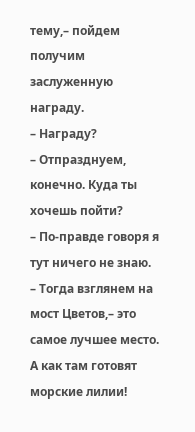тему,– пойдем получим заслуженную награду.
– Награду?
– Отпразднуем, конечно. Куда ты хочешь пойти?
– По-правде говоря я тут ничего не знаю.
– Тогда взглянем на мост Цветов,– это самое лучшее место. А как там готовят морские лилии!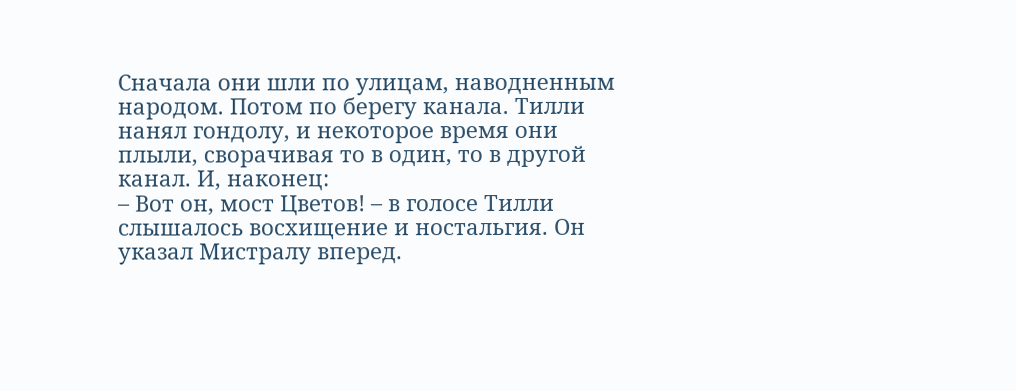Сначала они шли по улицам, наводненным народом. Потом по берегу канала. Тилли нанял гондолу, и некоторое время они плыли, сворачивая то в один, то в другой канал. И, наконец:
– Вот он, мост Цветов! – в голосе Тилли слышалось восхищение и ностальгия. Он указал Мистралу вперед.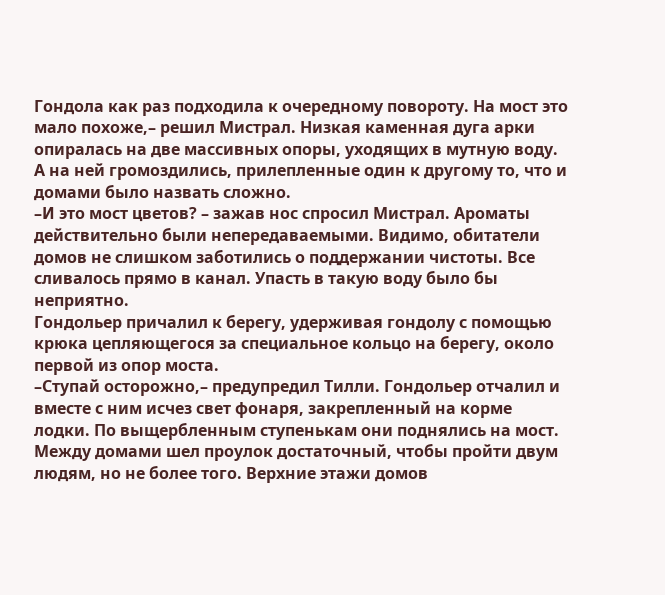Гондола как раз подходила к очередному повороту. На мост это мало похоже,– решил Мистрал. Низкая каменная дуга арки опиралась на две массивных опоры, уходящих в мутную воду. А на ней громоздились, прилепленные один к другому то, что и домами было назвать сложно.
–И это мост цветов? – зажав нос спросил Мистрал. Ароматы действительно были непередаваемыми. Видимо, обитатели домов не слишком заботились о поддержании чистоты. Все сливалось прямо в канал. Упасть в такую воду было бы неприятно.
Гондольер причалил к берегу, удерживая гондолу с помощью крюка цепляющегося за специальное кольцо на берегу, около первой из опор моста.
–Ступай осторожно,– предупредил Тилли. Гондольер отчалил и вместе с ним исчез свет фонаря, закрепленный на корме лодки. По выщербленным ступенькам они поднялись на мост. Между домами шел проулок достаточный, чтобы пройти двум людям, но не более того. Верхние этажи домов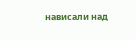нависали над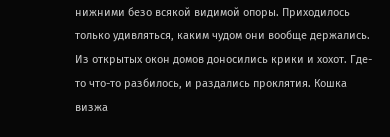нижними безо всякой видимой опоры. Приходилось только удивляться, каким чудом они вообще держались. Из открытых окон домов доносились крики и хохот. Где-то что-то разбилось, и раздались проклятия. Кошка визжа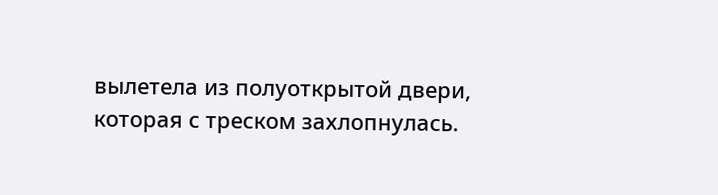вылетела из полуоткрытой двери, которая с треском захлопнулась.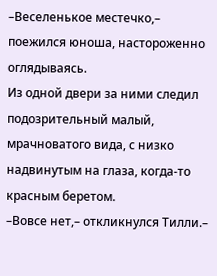–Веселенькое местечко,– поежился юноша, настороженно оглядываясь.
Из одной двери за ними следил подозрительный малый, мрачноватого вида, с низко надвинутым на глаза, когда-то красным беретом.
–Вовсе нет,– откликнулся Тилли.–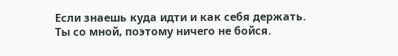Если знаешь куда идти и как себя держать. Ты со мной, поэтому ничего не бойся.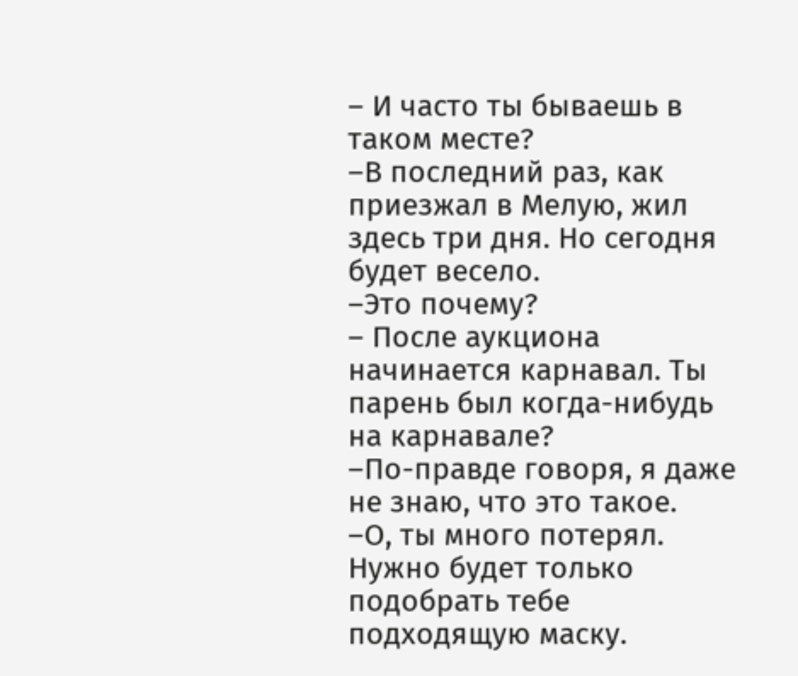– И часто ты бываешь в таком месте?
–В последний раз, как приезжал в Мелую, жил здесь три дня. Но сегодня будет весело.
–Это почему?
– После аукциона начинается карнавал. Ты парень был когда-нибудь на карнавале?
–По-правде говоря, я даже не знаю, что это такое.
–О, ты много потерял. Нужно будет только подобрать тебе подходящую маску.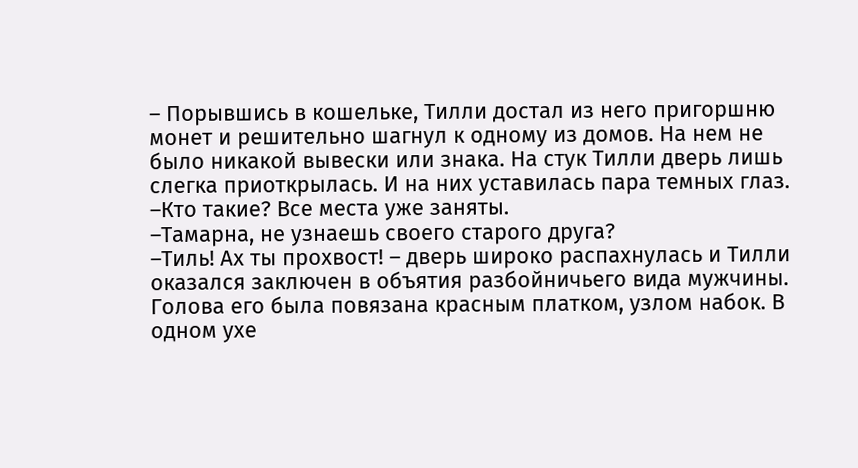– Порывшись в кошельке, Тилли достал из него пригоршню монет и решительно шагнул к одному из домов. На нем не было никакой вывески или знака. На стук Тилли дверь лишь слегка приоткрылась. И на них уставилась пара темных глаз.
–Кто такие? Все места уже заняты.
–Тамарна, не узнаешь своего старого друга?
–Тиль! Ах ты прохвост! – дверь широко распахнулась и Тилли оказался заключен в объятия разбойничьего вида мужчины. Голова его была повязана красным платком, узлом набок. В одном ухе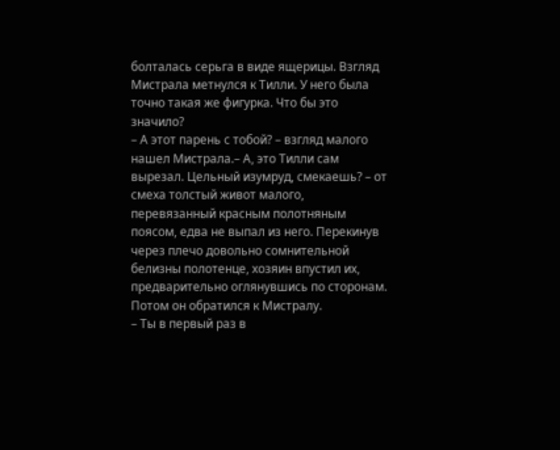болталась серьга в виде ящерицы. Взгляд Мистрала метнулся к Тилли. У него была точно такая же фигурка. Что бы это значило?
– А этот парень с тобой? – взгляд малого нашел Мистрала.– А, это Тилли сам вырезал. Цельный изумруд, смекаешь? – от смеха толстый живот малого, перевязанный красным полотняным поясом, едва не выпал из него. Перекинув через плечо довольно сомнительной белизны полотенце, хозяин впустил их, предварительно оглянувшись по сторонам. Потом он обратился к Мистралу.
– Ты в первый раз в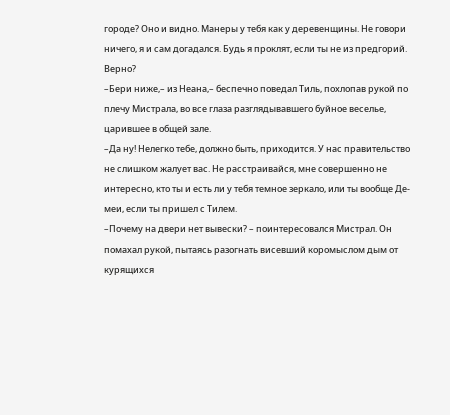городе? Оно и видно. Манеры у тебя как у деревенщины. Не говори ничего, я и сам догадался. Будь я проклят, если ты не из предгорий. Верно?
–Бери ниже,– из Неана,– беспечно поведал Тиль, похлопав рукой по плечу Мистрала, во все глаза разглядывавшего буйное веселье, царившее в общей зале.
–Да ну! Нелегко тебе, должно быть, приходится. У нас правительство не слишком жалует вас. Не расстраивайся, мне совершенно не интересно, кто ты и есть ли у тебя темное зеркало, или ты вообще Де-меи, если ты пришел с Тилем.
–Почему на двери нет вывески? – поинтересовался Мистрал. Он помахал рукой, пытаясь разогнать висевший коромыслом дым от курящихся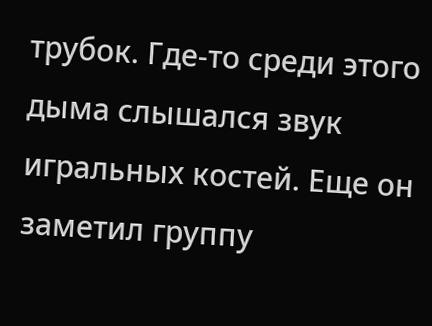трубок. Где-то среди этого дыма слышался звук игральных костей. Еще он заметил группу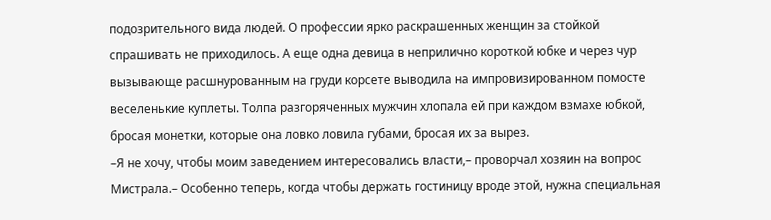подозрительного вида людей. О профессии ярко раскрашенных женщин за стойкой спрашивать не приходилось. А еще одна девица в неприлично короткой юбке и через чур вызывающе расшнурованным на груди корсете выводила на импровизированном помосте веселенькие куплеты. Толпа разгоряченных мужчин хлопала ей при каждом взмахе юбкой, бросая монетки, которые она ловко ловила губами, бросая их за вырез.
–Я не хочу, чтобы моим заведением интересовались власти,– проворчал хозяин на вопрос Мистрала.– Особенно теперь, когда чтобы держать гостиницу вроде этой, нужна специальная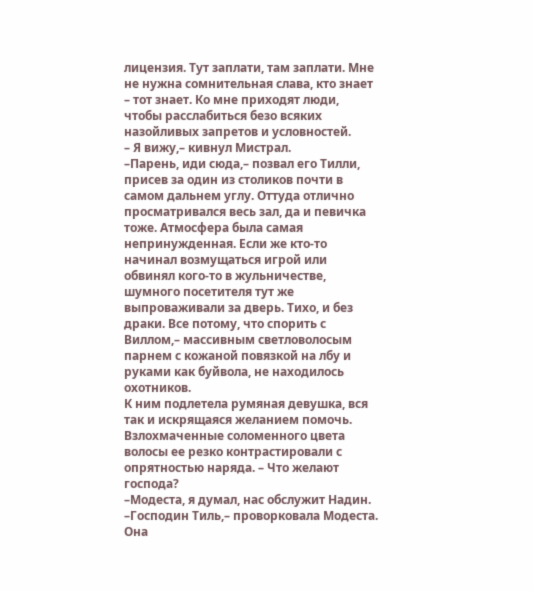лицензия. Тут заплати, там заплати. Мне не нужна сомнительная слава, кто знает – тот знает. Ко мне приходят люди, чтобы расслабиться безо всяких назойливых запретов и условностей.
– Я вижу,– кивнул Мистрал.
–Парень, иди сюда,– позвал его Тилли, присев за один из столиков почти в самом дальнем углу. Оттуда отлично просматривался весь зал, да и певичка тоже. Атмосфера была самая непринужденная. Если же кто-то начинал возмущаться игрой или обвинял кого-то в жульничестве, шумного посетителя тут же выпроваживали за дверь. Тихо, и без драки. Все потому, что спорить с Виллом,– массивным светловолосым парнем с кожаной повязкой на лбу и руками как буйвола, не находилось охотников.
К ним подлетела румяная девушка, вся так и искрящаяся желанием помочь. Взлохмаченные соломенного цвета волосы ее резко контрастировали с опрятностью наряда. – Что желают господа?
–Модеста, я думал, нас обслужит Надин.
–Господин Тиль,– проворковала Модеста. Она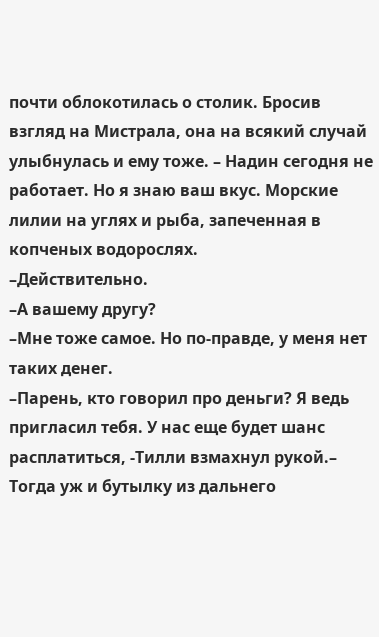почти облокотилась о столик. Бросив взгляд на Мистрала, она на всякий случай улыбнулась и ему тоже. – Надин сегодня не работает. Но я знаю ваш вкус. Морские лилии на углях и рыба, запеченная в копченых водорослях.
–Действительно.
–А вашему другу?
–Мне тоже самое. Но по-правде, у меня нет таких денег.
–Парень, кто говорил про деньги? Я ведь пригласил тебя. У нас еще будет шанс расплатиться, -Тилли взмахнул рукой.– Тогда уж и бутылку из дальнего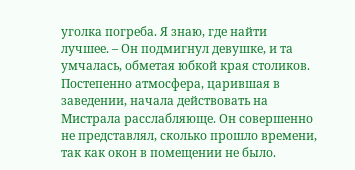уголка погреба. Я знаю, где найти лучшее. – Он подмигнул девушке, и та умчалась, обметая юбкой края столиков.
Постепенно атмосфера, царившая в заведении, начала действовать на Мистрала расслабляюще. Он совершенно не представлял, сколько прошло времени, так как окон в помещении не было.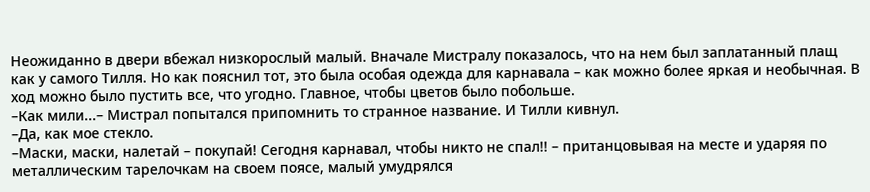Неожиданно в двери вбежал низкорослый малый. Вначале Мистралу показалось, что на нем был заплатанный плащ как у самого Тилля. Но как пояснил тот, это была особая одежда для карнавала – как можно более яркая и необычная. В ход можно было пустить все, что угодно. Главное, чтобы цветов было побольше.
–Как мили...– Мистрал попытался припомнить то странное название. И Тилли кивнул.
–Да, как мое стекло.
–Маски, маски, налетай – покупай! Сегодня карнавал, чтобы никто не спал!! – пританцовывая на месте и ударяя по металлическим тарелочкам на своем поясе, малый умудрялся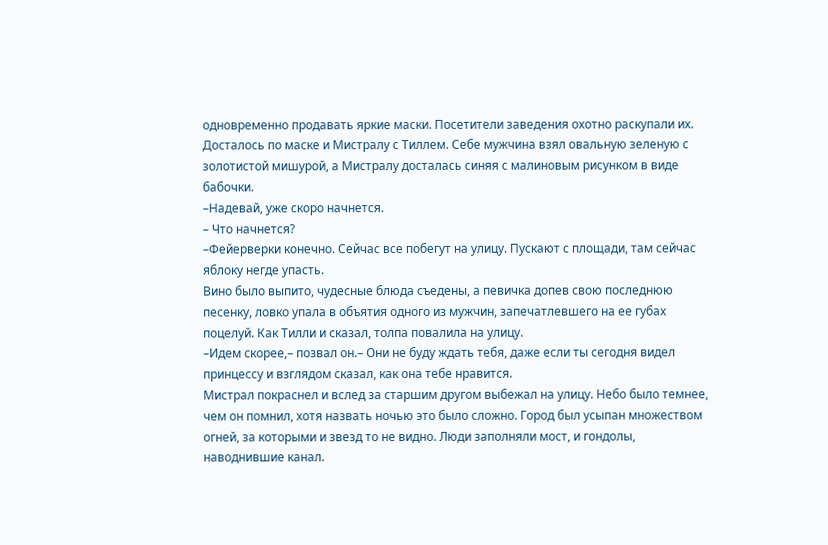одновременно продавать яркие маски. Посетители заведения охотно раскупали их. Досталось по маске и Мистралу с Тиллем. Себе мужчина взял овальную зеленую с золотистой мишурой, а Мистралу досталась синяя с малиновым рисунком в виде бабочки.
–Надевай, уже скоро начнется.
– Что начнется?
–Фейерверки конечно. Сейчас все побегут на улицу. Пускают с площади, там сейчас яблоку негде упасть.
Вино было выпито, чудесные блюда съедены, а певичка допев свою последнюю песенку, ловко упала в объятия одного из мужчин, запечатлевшего на ее губах поцелуй. Как Тилли и сказал, толпа повалила на улицу.
–Идем скорее,– позвал он.– Они не буду ждать тебя, даже если ты сегодня видел принцессу и взглядом сказал, как она тебе нравится.
Мистрал покраснел и вслед за старшим другом выбежал на улицу. Небо было темнее, чем он помнил, хотя назвать ночью это было сложно. Город был усыпан множеством огней, за которыми и звезд то не видно. Люди заполняли мост, и гондолы, наводнившие канал.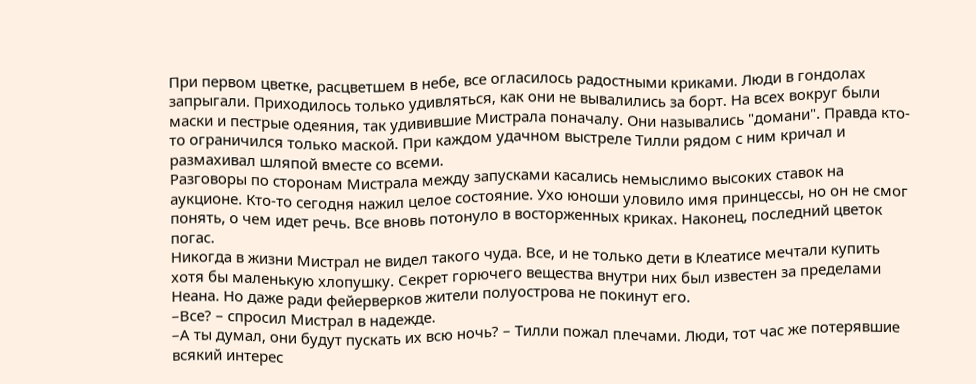При первом цветке, расцветшем в небе, все огласилось радостными криками. Люди в гондолах запрыгали. Приходилось только удивляться, как они не вывалились за борт. На всех вокруг были маски и пестрые одеяния, так удивившие Мистрала поначалу. Они назывались "домани". Правда кто-то ограничился только маской. При каждом удачном выстреле Тилли рядом с ним кричал и размахивал шляпой вместе со всеми.
Разговоры по сторонам Мистрала между запусками касались немыслимо высоких ставок на аукционе. Кто-то сегодня нажил целое состояние. Ухо юноши уловило имя принцессы, но он не смог понять, о чем идет речь. Все вновь потонуло в восторженных криках. Наконец, последний цветок погас.
Никогда в жизни Мистрал не видел такого чуда. Все, и не только дети в Клеатисе мечтали купить хотя бы маленькую хлопушку. Секрет горючего вещества внутри них был известен за пределами Неана. Но даже ради фейерверков жители полуострова не покинут его.
–Все? – спросил Мистрал в надежде.
–А ты думал, они будут пускать их всю ночь? – Тилли пожал плечами. Люди, тот час же потерявшие всякий интерес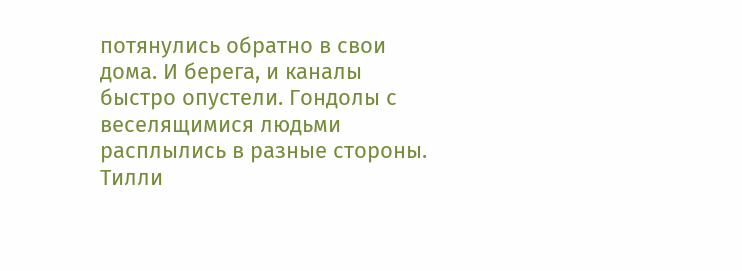потянулись обратно в свои дома. И берега, и каналы быстро опустели. Гондолы с веселящимися людьми расплылись в разные стороны.
Тилли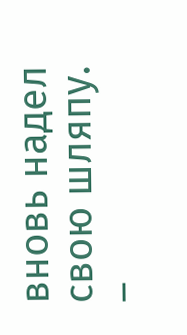вновь надел свою шляпу.
–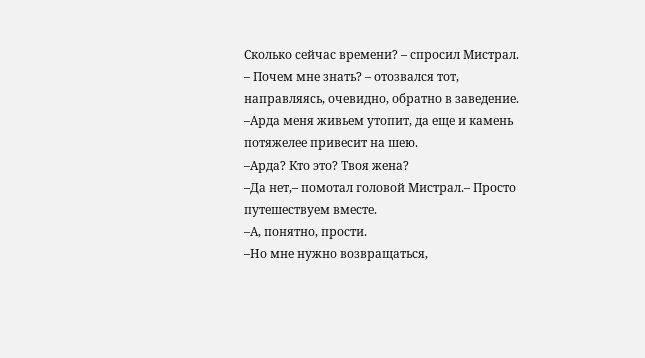Сколько сейчас времени? – спросил Мистрал.
– Почем мне знать? – отозвался тот, направляясь, очевидно, обратно в заведение.
–Арда меня живьем утопит, да еще и камень потяжелее привесит на шею.
–Арда? Кто это? Твоя жена?
–Да нет,– помотал головой Мистрал.– Просто путешествуем вместе.
–А, понятно, прости.
–Но мне нужно возвращаться,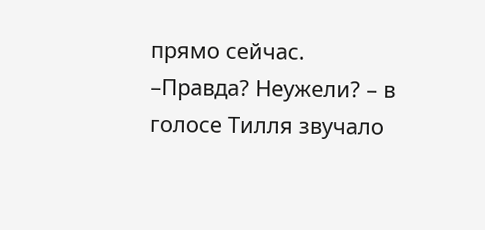прямо сейчас.
–Правда? Неужели? – в голосе Тилля звучало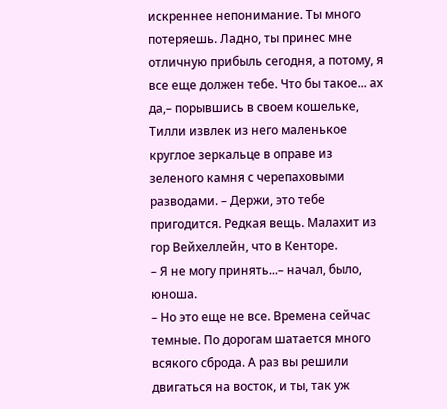искреннее непонимание. Ты много потеряешь. Ладно, ты принес мне отличную прибыль сегодня, а потому, я все еще должен тебе. Что бы такое... ах да,– порывшись в своем кошельке, Тилли извлек из него маленькое круглое зеркальце в оправе из зеленого камня с черепаховыми разводами. – Держи, это тебе пригодится. Редкая вещь. Малахит из гор Вейхеллейн, что в Кенторе.
– Я не могу принять...– начал, было, юноша.
– Но это еще не все. Времена сейчас темные. По дорогам шатается много всякого сброда. А раз вы решили двигаться на восток, и ты, так уж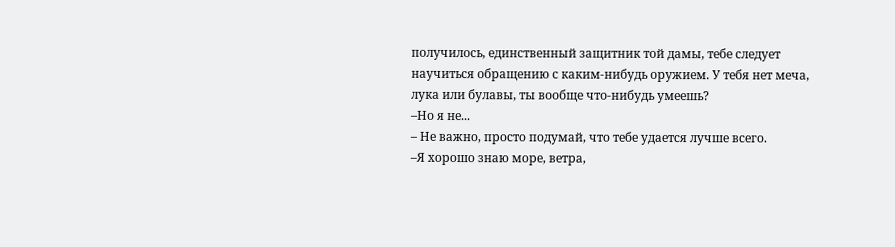получилось, единственный защитник той дамы, тебе следует научиться обращению с каким-нибудь оружием. У тебя нет меча, лука или булавы, ты вообще что-нибудь умеешь?
–Но я не...
– Не важно, просто подумай, что тебе удается лучше всего.
–Я хорошо знаю море, ветра,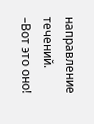направление течений.
–Вот это оно!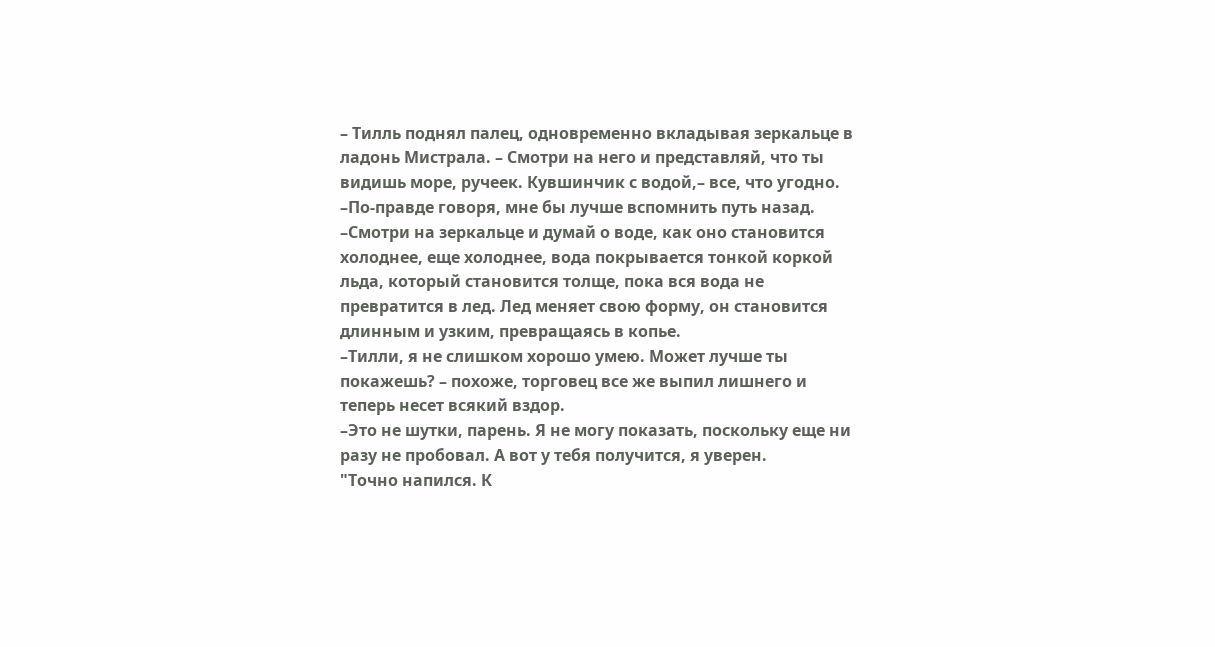– Тилль поднял палец, одновременно вкладывая зеркальце в ладонь Мистрала. – Смотри на него и представляй, что ты видишь море, ручеек. Кувшинчик с водой,– все, что угодно.
–По-правде говоря, мне бы лучше вспомнить путь назад.
–Смотри на зеркальце и думай о воде, как оно становится холоднее, еще холоднее, вода покрывается тонкой коркой льда, который становится толще, пока вся вода не превратится в лед. Лед меняет свою форму, он становится длинным и узким, превращаясь в копье.
–Тилли, я не слишком хорошо умею. Может лучше ты покажешь? – похоже, торговец все же выпил лишнего и теперь несет всякий вздор.
–Это не шутки, парень. Я не могу показать, поскольку еще ни разу не пробовал. А вот у тебя получится, я уверен.
"Точно напился. К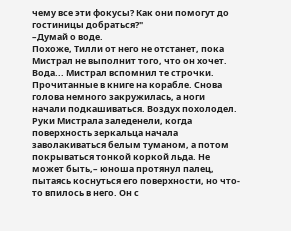чему все эти фокусы? Как они помогут до гостиницы добраться?"
–Думай о воде.
Похоже, Тилли от него не отстанет, пока Мистрал не выполнит того, что он хочет.
Вода... Мистрал вспомнил те строчки. Прочитанные в книге на корабле. Снова голова немного закружилась, а ноги начали подкашиваться. Воздух похолодел. Руки Мистрала заледенели, когда поверхность зеркальца начала заволакиваться белым туманом, а потом покрываться тонкой коркой льда. Не может быть,– юноша протянул палец, пытаясь коснуться его поверхности, но что-то впилось в него. Он с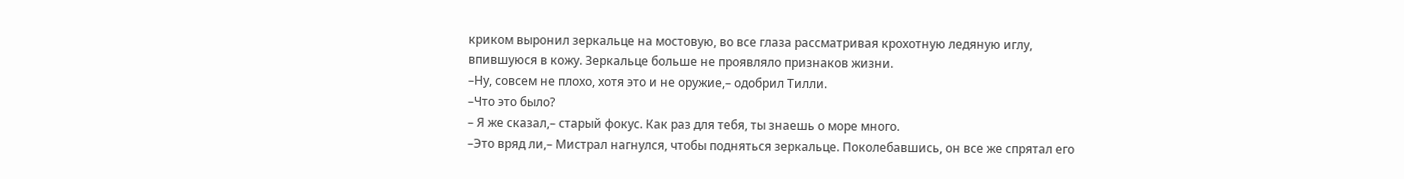криком выронил зеркальце на мостовую, во все глаза рассматривая крохотную ледяную иглу, впившуюся в кожу. Зеркальце больше не проявляло признаков жизни.
–Ну, совсем не плохо, хотя это и не оружие,– одобрил Тилли.
–Что это было?
– Я же сказал,– старый фокус. Как раз для тебя, ты знаешь о море много.
–Это вряд ли,– Мистрал нагнулся, чтобы подняться зеркальце. Поколебавшись, он все же спрятал его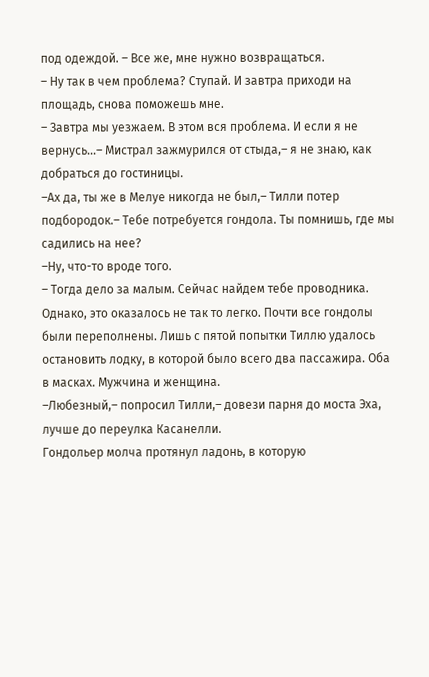под одеждой. – Все же, мне нужно возвращаться.
– Ну так в чем проблема? Ступай. И завтра приходи на площадь, снова поможешь мне.
– Завтра мы уезжаем. В этом вся проблема. И если я не вернусь...– Мистрал зажмурился от стыда,– я не знаю, как добраться до гостиницы.
–Ах да, ты же в Мелуе никогда не был,– Тилли потер подбородок.– Тебе потребуется гондола. Ты помнишь, где мы садились на нее?
–Ну, что-то вроде того.
– Тогда дело за малым. Сейчас найдем тебе проводника.
Однако, это оказалось не так то легко. Почти все гондолы были переполнены. Лишь с пятой попытки Тиллю удалось остановить лодку, в которой было всего два пассажира. Оба в масках. Мужчина и женщина.
–Любезный,– попросил Тилли,– довези парня до моста Эха, лучше до переулка Касанелли.
Гондольер молча протянул ладонь, в которую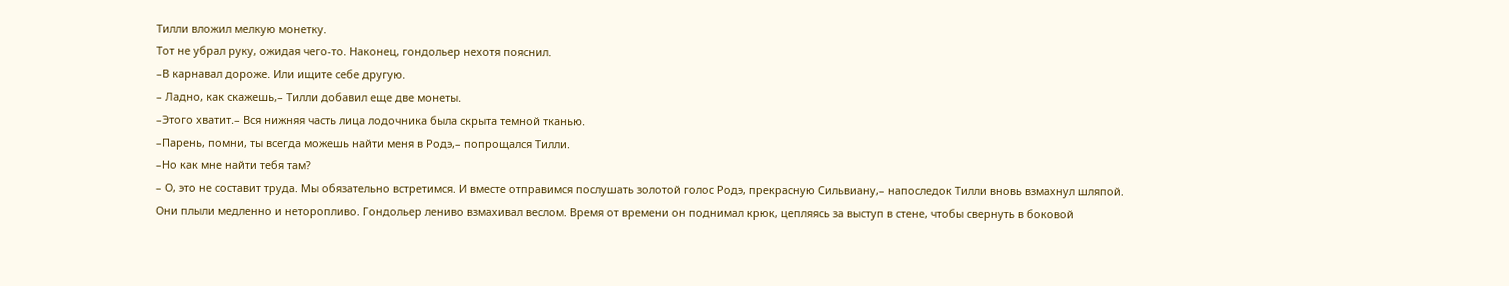Тилли вложил мелкую монетку.
Тот не убрал руку, ожидая чего-то. Наконец, гондольер нехотя пояснил.
–В карнавал дороже. Или ищите себе другую.
– Ладно, как скажешь,– Тилли добавил еще две монеты.
–Этого хватит.– Вся нижняя часть лица лодочника была скрыта темной тканью.
–Парень, помни, ты всегда можешь найти меня в Родэ,– попрощался Тилли.
–Но как мне найти тебя там?
– О, это не составит труда. Мы обязательно встретимся. И вместе отправимся послушать золотой голос Родэ, прекрасную Сильвиану,– напоследок Тилли вновь взмахнул шляпой.
Они плыли медленно и неторопливо. Гондольер лениво взмахивал веслом. Время от времени он поднимал крюк, цепляясь за выступ в стене, чтобы свернуть в боковой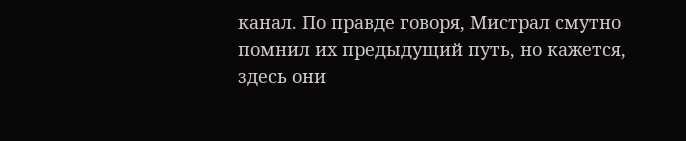канал. По правде говоря, Мистрал смутно помнил их предыдущий путь, но кажется, здесь они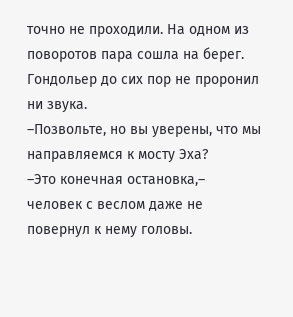точно не проходили. На одном из поворотов пара сошла на берег. Гондольер до сих пор не проронил ни звука.
–Позвольте, но вы уверены, что мы направляемся к мосту Эха?
–Это конечная остановка,– человек с веслом даже не повернул к нему головы.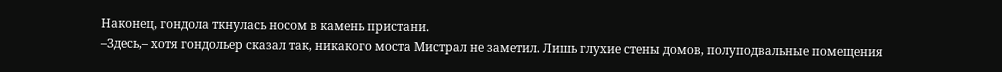Наконец, гондола ткнулась носом в камень пристани.
–Здесь,– хотя гондольер сказал так, никакого моста Мистрал не заметил. Лишь глухие стены домов, полуподвальные помещения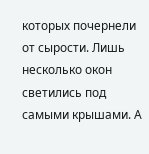которых почернели от сырости. Лишь несколько окон светились под самыми крышами. А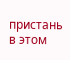пристань в этом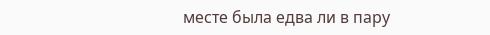месте была едва ли в пару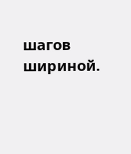шагов шириной.